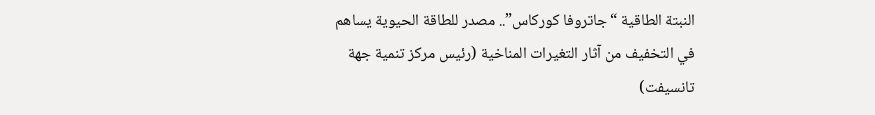النبتة الطاقية “جاتروفا كوركاس”.. مصدر للطاقة الحيوية يساهم في التخفيف من آثار التغيرات المناخية (رئيس مركز تنمية جهة تانسيفت)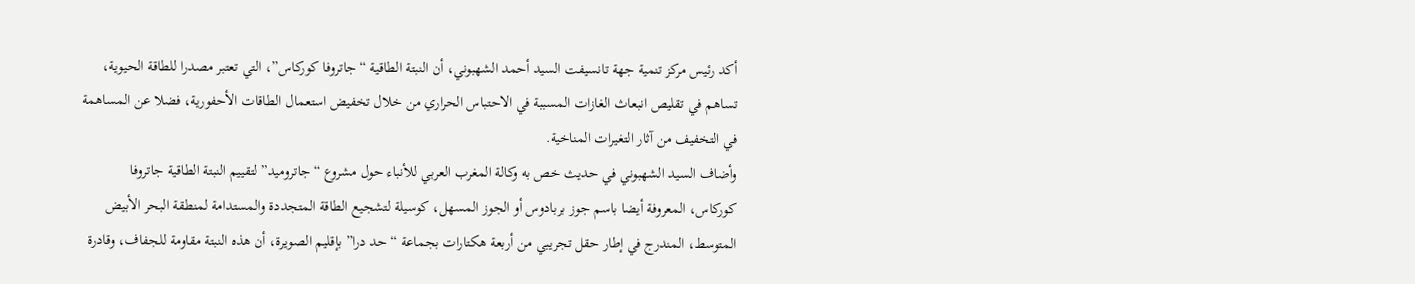أكد رئيس مركز تنمية جهة تانسيفت السيد أحمد الشهبوني، أن النبتة الطاقية “جاتروفا كوركاس”، التي تعتبر مصدرا للطاقة الحيوية، تساهم في تقليص انبعاث الغازات المسببة في الاحتباس الحراري من خلال تخفيض استعمال الطاقات الأحفورية، فضلا عن المساهمة في التخفيف من آثار التغيرات المناخية.
وأضاف السيد الشهبوني في حديث خص به وكالة المغرب العربي للأنباء حول مشروع “جاتروميد” لتقييم النبتة الطاقية جاتروفا كوركاس، المعروفة أيضا باسم جوز بربادوس أو الجوز المسهل، كوسيلة لتشجيع الطاقة المتجددة والمستدامة لمنطقة البحر الأبيض المتوسط، المندرج في إطار حقل تجريبي من أربعة هكتارات بجماعة “حد درا” بإقليم الصويرة، أن هذه النبتة مقاومة للجفاف، وقادرة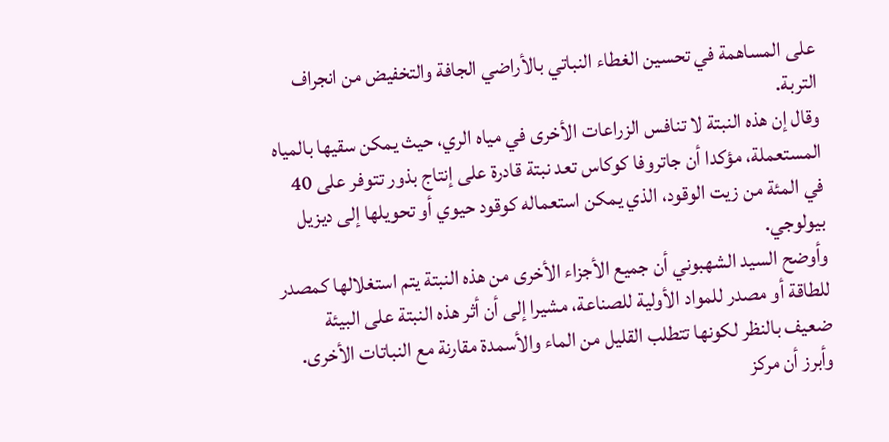على المساهمة في تحسين الغطاء النباتي بالأراضي الجافة والتخفيض من انجراف التربة.
وقال إن هذه النبتة لا تنافس الزراعات الأخرى في مياه الري، حيث يمكن سقيها بالمياه المستعملة، مؤكدا أن جاتروفا كوكاس تعد نبتة قادرة على إنتاج بذور تتوفر على 40 في المئة من زيت الوقود، الذي يمكن استعماله كوقود حيوي أو تحويلها إلى ديزيل بيولوجي.
وأوضح السيد الشهبوني أن جميع الأجزاء الأخرى من هذه النبتة يتم استغلالها كمصدر للطاقة أو مصدر للمواد الأولية للصناعة، مشيرا إلى أن أثر هذه النبتة على البيئة ضعيف بالنظر لكونها تتطلب القليل من الماء والأسمدة مقارنة مع النباتات الأخرى.
وأبرز أن مركز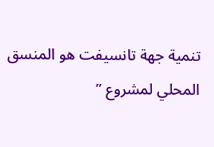تنمية جهة تانسيفت هو المنسق المحلي لمشروع ”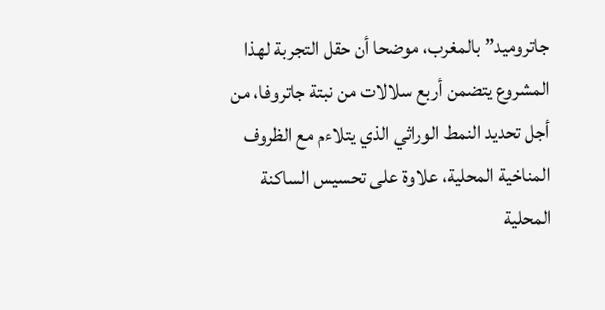جاتروميد” بالمغرب، موضحا أن حقل التجربة لهذا المشروع يتضمن أربع سلالات من نبتة جاتروفا، من أجل تحديد النمط الوراثي الذي يتلاءم مع الظروف المناخية المحلية، علاوة على تحسيس الساكنة المحلية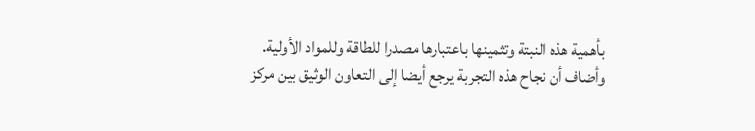بأهمية هذه النبتة وتثمينها باعتبارها مصدرا للطاقة وللمواد الأولية.
وأضاف أن نجاح هذه التجربة يرجع أيضا إلى التعاون الوثيق بين مركز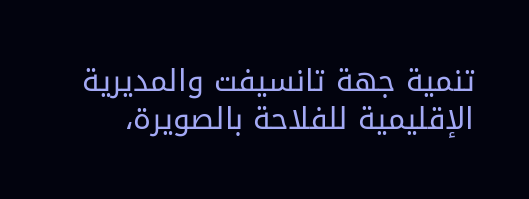تنمية جهة تانسيفت والمديرية الإقليمية للفلاحة بالصويرة،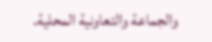والجماعة والتعاونية المحلية.